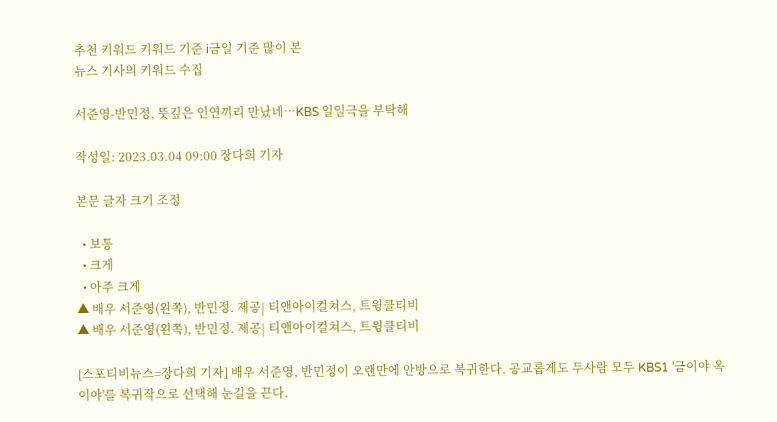추천 키워드 키워드 기준 i금일 기준 많이 본
뉴스 기사의 키워드 수집

서준영-반민정, 뜻깊은 인연끼리 만났네…KBS 일일극을 부탁해

작성일: 2023.03.04 09:00 장다희 기자

본문 글자 크기 조정

  • 보통
  • 크게
  • 아주 크게
▲ 배우 서준영(왼쪽), 반민정. 제공| 티앤아이컬쳐스, 트윙클티비
▲ 배우 서준영(왼쪽), 반민정. 제공| 티앤아이컬쳐스, 트윙클티비

[스포티비뉴스=장다희 기자] 배우 서준영, 반민정이 오랜만에 안방으로 복귀한다. 공교롭게도 두사람 모두 KBS1 '금이야 옥이야'를 복귀작으로 선택해 눈길을 끈다.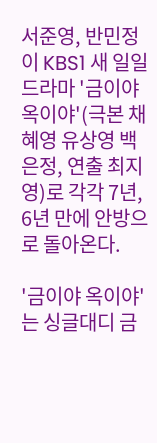서준영, 반민정이 KBS1 새 일일드라마 '금이야 옥이야'(극본 채혜영 유상영 백은정, 연출 최지영)로 각각 7년, 6년 만에 안방으로 돌아온다.

'금이야 옥이야'는 싱글대디 금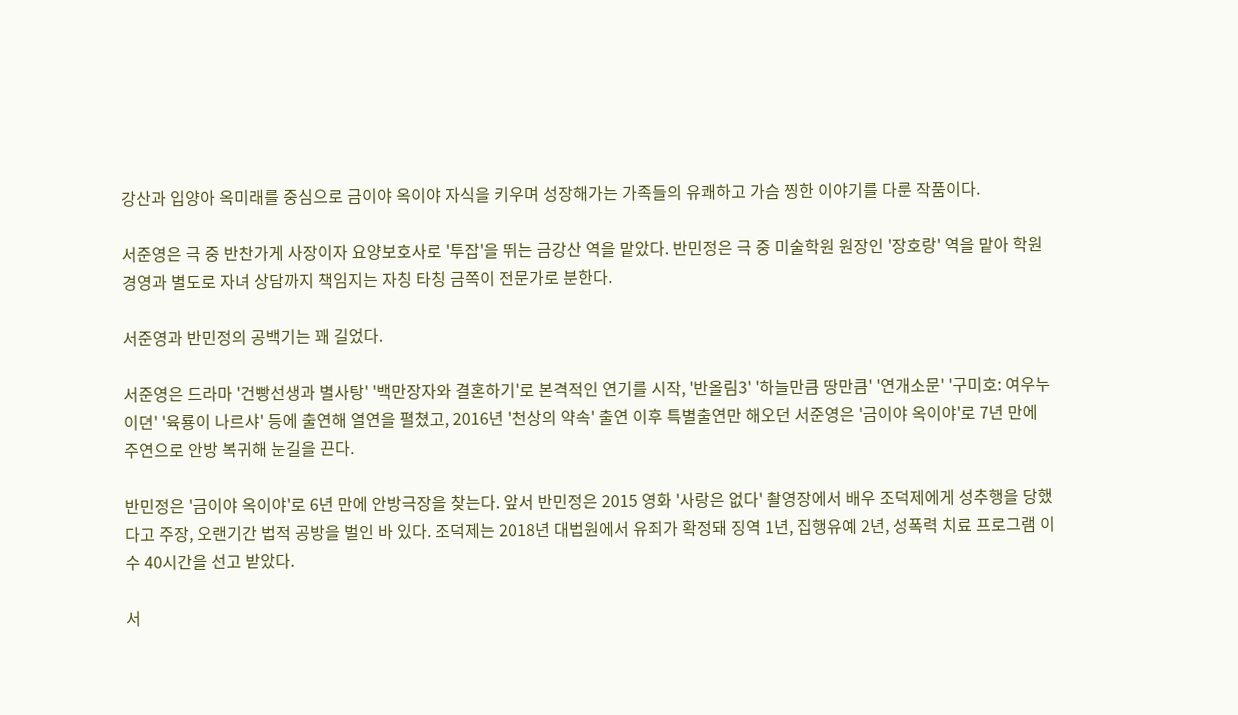강산과 입양아 옥미래를 중심으로 금이야 옥이야 자식을 키우며 성장해가는 가족들의 유쾌하고 가슴 찡한 이야기를 다룬 작품이다.

서준영은 극 중 반찬가게 사장이자 요양보호사로 '투잡'을 뛰는 금강산 역을 맡았다. 반민정은 극 중 미술학원 원장인 '장호랑' 역을 맡아 학원 경영과 별도로 자녀 상담까지 책임지는 자칭 타칭 금쪽이 전문가로 분한다.

서준영과 반민정의 공백기는 꽤 길었다.

서준영은 드라마 '건빵선생과 별사탕' '백만장자와 결혼하기'로 본격적인 연기를 시작, '반올림3' '하늘만큼 땅만큼' '연개소문' '구미호: 여우누이뎐' '육룡이 나르샤' 등에 출연해 열연을 펼쳤고, 2016년 '천상의 약속' 출연 이후 특별출연만 해오던 서준영은 '금이야 옥이야'로 7년 만에 주연으로 안방 복귀해 눈길을 끈다.

반민정은 '금이야 옥이야'로 6년 만에 안방극장을 찾는다. 앞서 반민정은 2015 영화 '사랑은 없다' 촬영장에서 배우 조덕제에게 성추행을 당했다고 주장, 오랜기간 법적 공방을 벌인 바 있다. 조덕제는 2018년 대법원에서 유죄가 확정돼 징역 1년, 집행유예 2년, 성폭력 치료 프로그램 이수 40시간을 선고 받았다.

서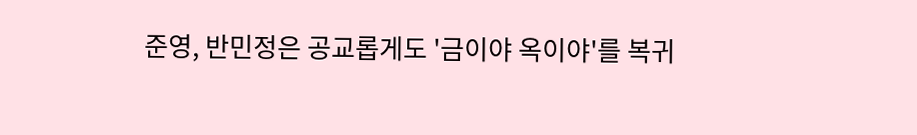준영, 반민정은 공교롭게도 '금이야 옥이야'를 복귀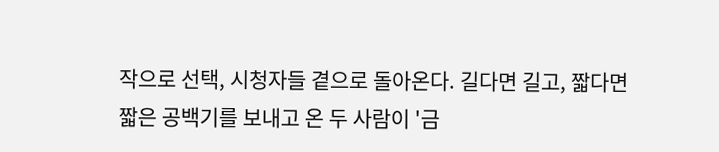작으로 선택, 시청자들 곁으로 돌아온다. 길다면 길고, 짧다면 짧은 공백기를 보내고 온 두 사람이 '금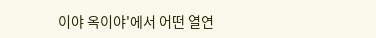이야 옥이야'에서 어떤 열연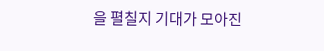을 펼칠지 기대가 모아진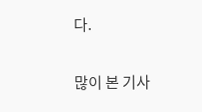다.

많이 본 기사